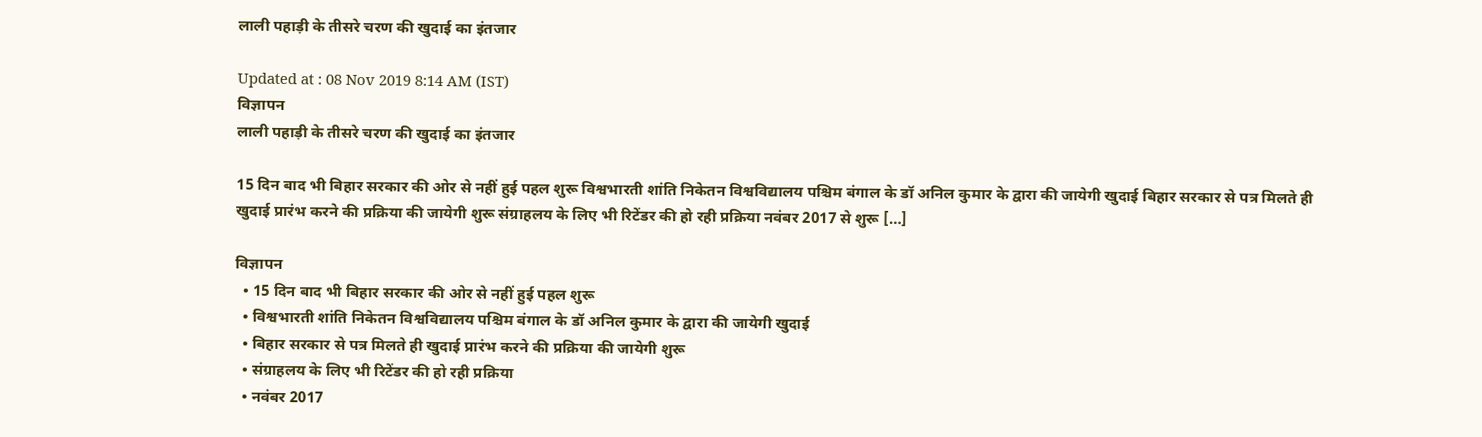लाली पहाड़ी के तीसरे चरण की खुदाई का इंतजार

Updated at : 08 Nov 2019 8:14 AM (IST)
विज्ञापन
लाली पहाड़ी के तीसरे चरण की खुदाई का इंतजार

15 दिन बाद भी बिहार सरकार की ओर से नहीं हुई पहल शुरू विश्वभारती शांति निकेतन विश्वविद्यालय पश्चिम बंगाल के डॉ अनिल कुमार के द्वारा की जायेगी खुदाई बिहार सरकार से पत्र मिलते ही खुदाई प्रारंभ करने की प्रक्रिया की जायेगी शुरू संग्राहलय के लिए भी रिटेंडर की हो रही प्रक्रिया नवंबर 2017 से शुरू […]

विज्ञापन
  • 15 दिन बाद भी बिहार सरकार की ओर से नहीं हुई पहल शुरू
  • विश्वभारती शांति निकेतन विश्वविद्यालय पश्चिम बंगाल के डॉ अनिल कुमार के द्वारा की जायेगी खुदाई
  • बिहार सरकार से पत्र मिलते ही खुदाई प्रारंभ करने की प्रक्रिया की जायेगी शुरू
  • संग्राहलय के लिए भी रिटेंडर की हो रही प्रक्रिया
  • नवंबर 2017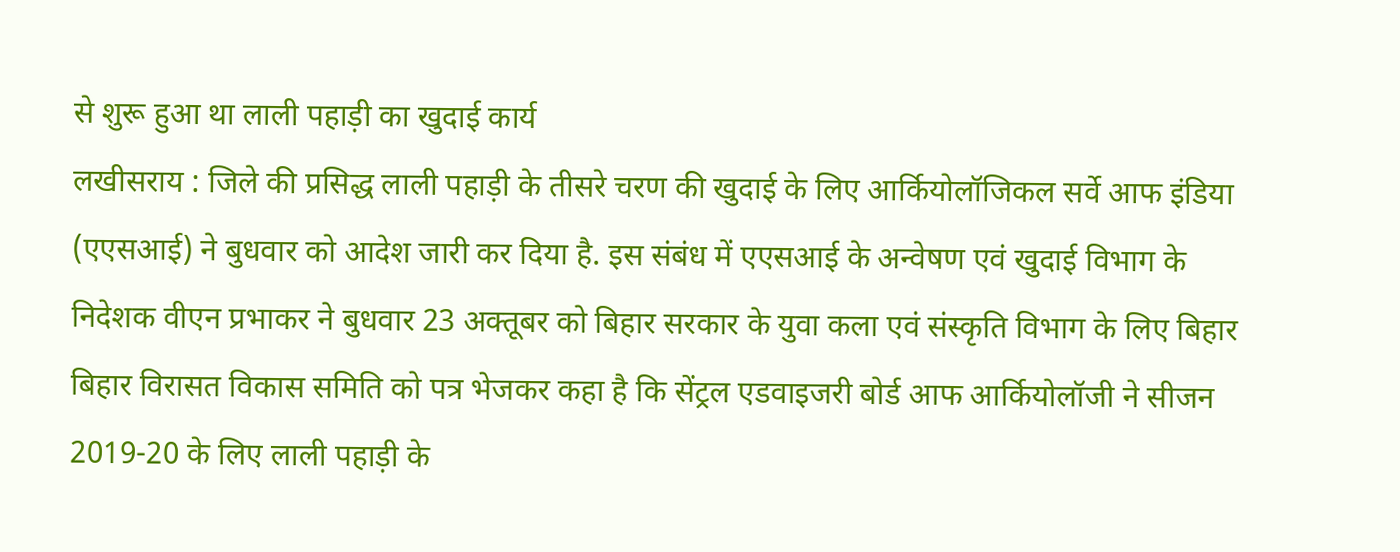से शुरू हुआ था लाली पहाड़ी का खुदाई कार्य
लखीसराय : जिले की प्रसिद्ध लाली पहाड़ी के तीसरे चरण की खुदाई के लिए आर्कियोलॉजिकल सर्वे आफ इंडिया (एएसआई) ने बुधवार को आदेश जारी कर दिया है. इस संबंध में एएसआई के अन्वेषण एवं खुदाई विभाग के निदेशक वीएन प्रभाकर ने बुधवार 23 अक्तूबर को बिहार सरकार के युवा कला एवं संस्कृति विभाग के लिए बिहार बिहार विरासत विकास समिति को पत्र भेजकर कहा है कि सेंट्रल एडवाइजरी बोर्ड आफ आर्कियोलॉजी ने सीजन 2019-20 के लिए लाली पहाड़ी के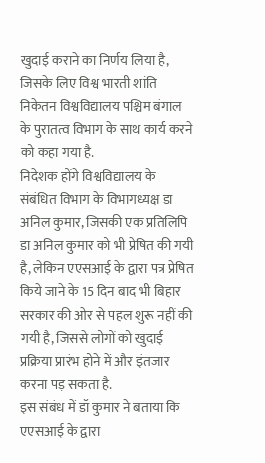खुदाई कराने का निर्णय लिया है, जिसके लिए विश्व भारती शांति निकेतन विश्वविद्यालय पश्चिम बंगाल के पुरातत्व विभाग के साथ कार्य करने को कहा गया है.
निदेशक होंगे विश्वविद्यालय के संबंधित विभाग के विभागध्यक्ष डा अनिल कुमार, जिसकी एक प्रतिलिपि डा अनिल कुमार को भी प्रेषित की गयी है, लेकिन एएसआई के द्वारा पत्र प्रेषित किये जाने के 15 दिन बाद भी बिहार सरकार की ओर से पहल शुरू नहीं की गयी है, जिससे लोगों को खुदाई प्रक्रिया प्रारंभ होने में और इंतजार करना पड़ सकता है.
इस संबंध में डॉ कुमार ने बताया कि एएसआई के द्वारा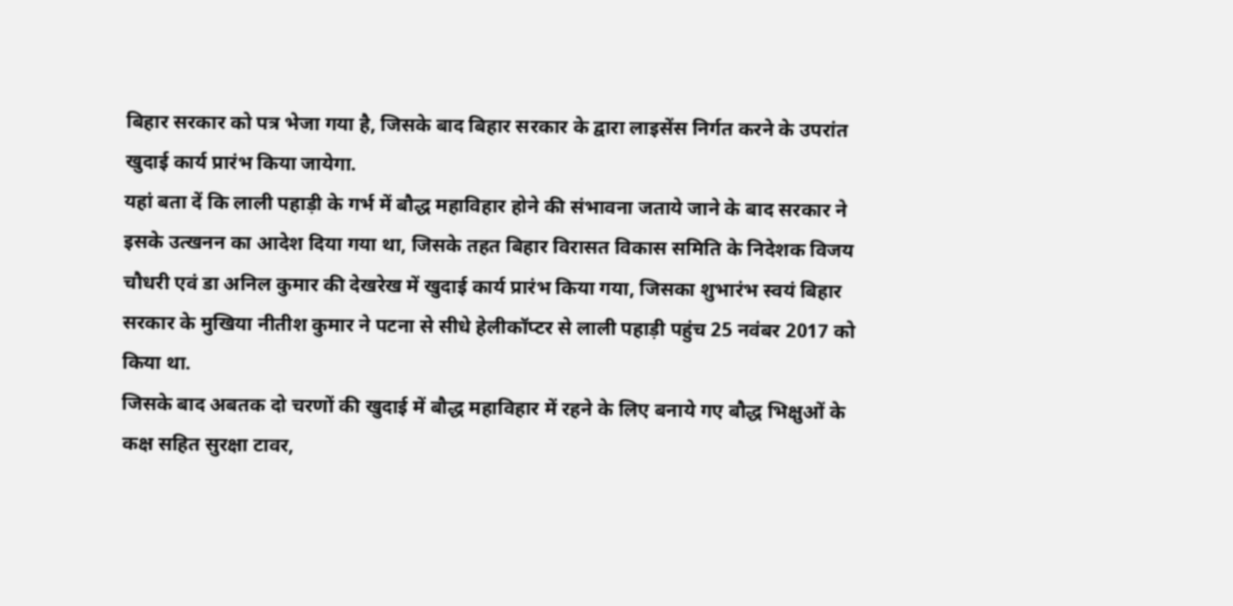बिहार सरकार को पत्र भेजा गया है, जिसके बाद बिहार सरकार के द्वारा लाइसेंस निर्गत करने के उपरांत खुदाई कार्य प्रारंभ किया जायेगा.
यहां बता दें कि लाली पहाड़ी के गर्भ में बौद्ध महाविहार होने की संभावना जताये जाने के बाद सरकार ने इसके उत्खनन का आदेश दिया गया था, जिसके तहत बिहार विरासत विकास समिति के निदेशक विजय चौधरी एवं डा अनिल कुमार की देखरेख में खुदाई कार्य प्रारंभ किया गया, जिसका शुभारंभ स्वयं बिहार सरकार के मुखिया नीतीश कुमार ने पटना से सीधे हेलीकॉप्टर से लाली पहाड़ी पहुंच 25 नवंबर 2017 को किया था.
जिसके बाद अबतक दो चरणों की खुदाई में बौद्ध महाविहार में रहने के लिए बनाये गए बौद्ध भिक्षुओं के कक्ष सहित सुरक्षा टावर,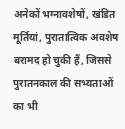अनेकों भग्नावशेषों, खंडित मूर्तियां, पुरातात्विक अवशेष बरामद हो चुकी हैं, जिससे पुरातनकाल की सभ्यताओं का भी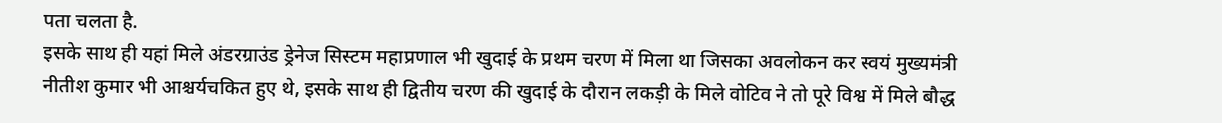पता चलता है.
इसके साथ ही यहां मिले अंडरग्राउंड ड्रेनेज सिस्टम महाप्रणाल भी खुदाई के प्रथम चरण में मिला था जिसका अवलोकन कर स्वयं मुख्यमंत्री नीतीश कुमार भी आश्चर्यचकित हुए थे, इसके साथ ही द्वितीय चरण की खुदाई के दौरान लकड़ी के मिले वोटिव ने तो पूरे विश्व में मिले बौद्ध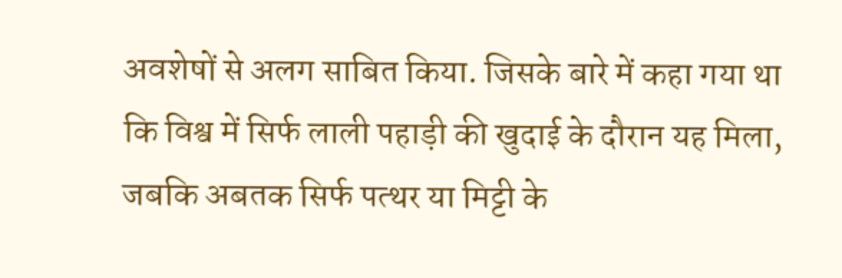अवशेषों से अलग साबित किया. जिसके बारे में कहा गया था कि विश्व में सिर्फ लाली पहाड़ी की खुदाई के दौरान यह मिला, जबकि अबतक सिर्फ पत्थर या मिट्टी के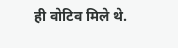ही वोटिव मिले थे.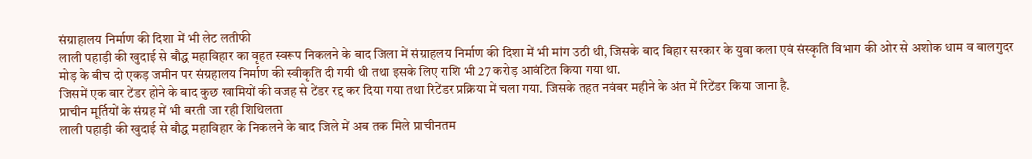संग्राहालय निर्माण की दिशा में भी लेट लतीफी
लाली पहाड़ी की खुदाई से बौद्ध महाविहार का वृहत स्वरूप निकलने के बाद जिला में संग्राहलय निर्माण की दिशा में भी मांग उठी थी, जिसके बाद बिहार सरकार के युवा कला एवं संस्कृति विभाग की ओर से अशोक धाम व बालगुदर मोड़ के बीच दो एकड़ जमीन पर संग्रहालय निर्माण की स्वीकृति दी गयी थी तथा इसके लिए राशि भी 27 करोड़ आवंटित किया गया था.
जिसमें एक बार टेंडर होने के बाद कुछ खामियों की वजह से टेंडर रद्द कर दिया गया तथा रिटेंडर प्रक्रिया में चला गया. जिसके तहत नवंबर महीने के अंत में रिटेंडर किया जाना है.
प्राचीन मूर्तियों के संग्रह में भी बरती जा रही शिथिलता
लाली पहाड़ी की खुदाई से बौद्ध महाविहार के निकलने के बाद जिले में अब तक मिले प्राचीनतम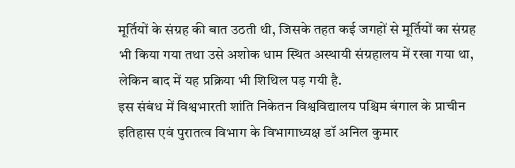मूर्तियों के संग्रह की बात उठती थी, जिसके तहत कई जगहों से मूर्तियों का संग्रह भी किया गया तथा उसे अशोक धाम स्थित अस्थायी संग्रहालय में रखा गया था, लेकिन बाद में यह प्रक्रिया भी शिथिल पड़ गयी है.
इस संबंध में विश्वभारती शांति निकेतन विश्वविद्यालय पश्चिम बंगाल के प्राचीन इतिहास एवं पुरातत्व विभाग के विभागाध्यक्ष डॉ अनिल कुमार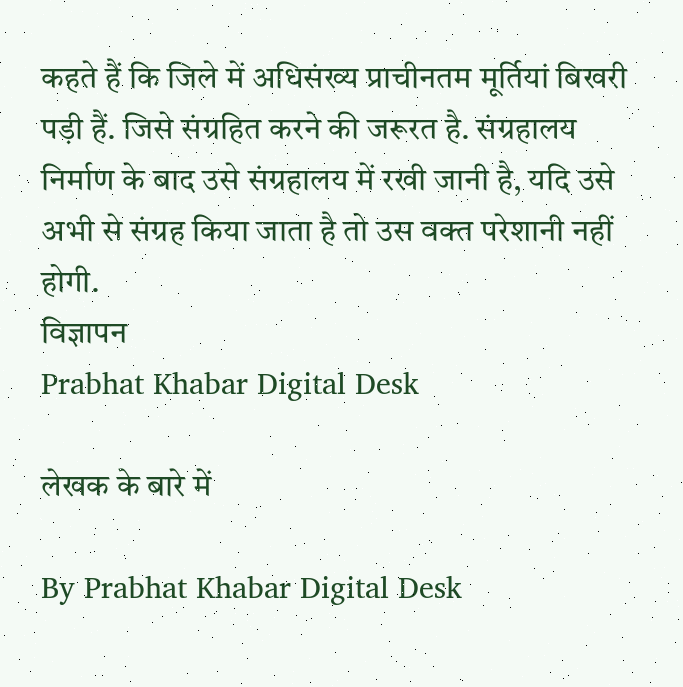कहते हैं कि जिले में अधिसंख्य प्राचीनतम मूर्तियां बिखरी पड़ी हैं. जिसे संग्रहित करने की जरूरत है. संग्रहालय निर्माण के बाद उसे संग्रहालय में रखी जानी है, यदि उसे अभी से संग्रह किया जाता है तो उस वक्त परेशानी नहीं होगी.
विज्ञापन
Prabhat Khabar Digital Desk

लेखक के बारे में

By Prabhat Khabar Digital Desk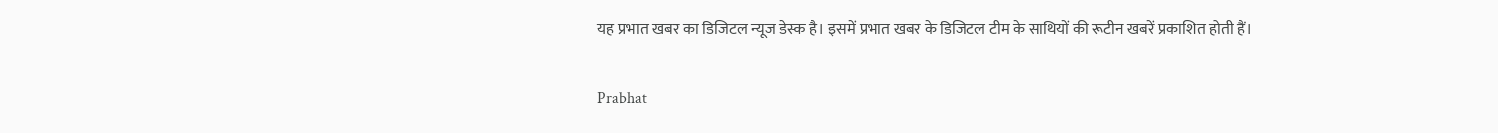यह प्रभात खबर का डिजिटल न्यूज डेस्क है। इसमें प्रभात खबर के डिजिटल टीम के साथियों की रूटीन खबरें प्रकाशित होती हैं।

Prabhat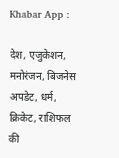Khabar App :

देश, एजुकेशन, मनोरंजन, बिजनेस अपडेट, धर्म, क्रिकेट, राशिफल की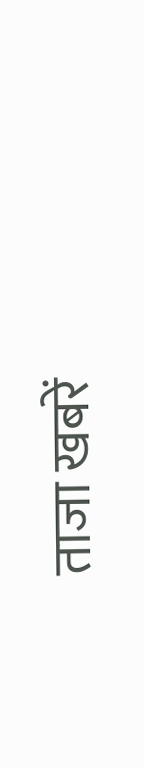ताजा खबरें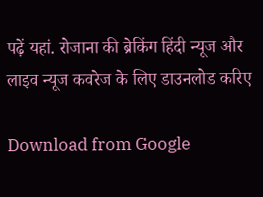पढ़ें यहां. रोजाना की ब्रेकिंग हिंदी न्यूज और लाइव न्यूज कवरेज के लिए डाउनलोड करिए

Download from Google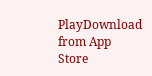PlayDownload from App Store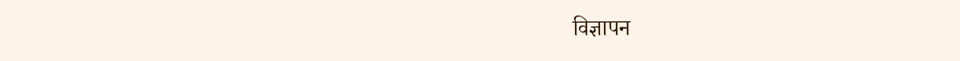विज्ञापन